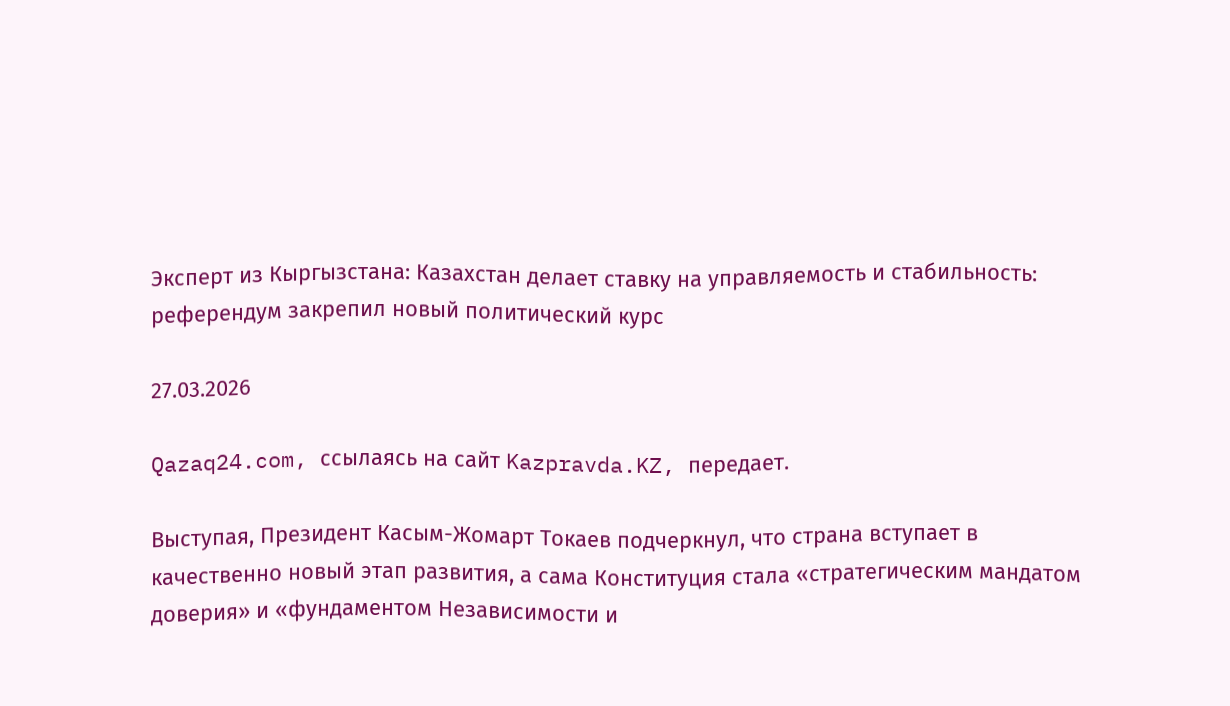Эксперт из Кыргызстана: Казахстан делает ставку на управляемость и стабильность: референдум закрепил новый политический курс

27.03.2026

Qazaq24.com, ссылаясь на сайт Kazpravda.KZ, передает.

Выступая, Президент Касым-Жомарт Токаев подчеркнул, что страна вступает в качественно новый этап развития, а сама Конституция стала «стратегическим мандатом доверия» и «фундаментом Независимости и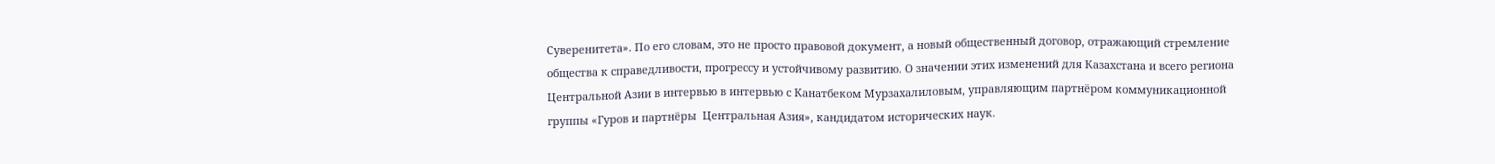Суверенитета». По его словам, это не просто правовой документ, а новый общественный договор, отражающий стремление общества к справедливости, прогрессу и устойчивому развитию. О значении этих изменений для Казахстана и всего региона Центральной Азии в интервью в интервью с Канатбеком Мурзахалиловым, управляющим партнёром коммуникационной группы «Гуров и партнёры  Центральная Азия», кандидатом исторических наук.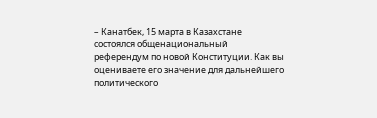– Канатбек, 15 марта в Казахстане состоялся общенациональный референдум по новой Конституции. Как вы оцениваете его значение для дальнейшего политического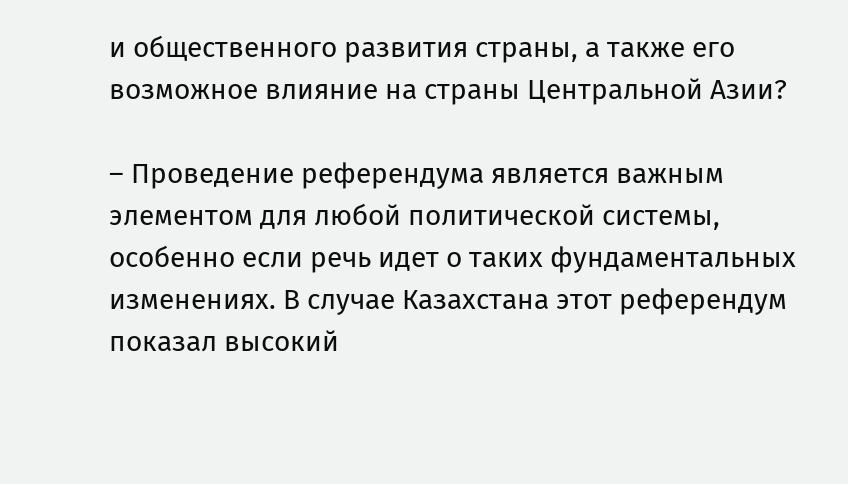и общественного развития страны, а также его возможное влияние на страны Центральной Азии?

– Проведение референдума является важным элементом для любой политической системы, особенно если речь идет о таких фундаментальных изменениях. В случае Казахстана этот референдум показал высокий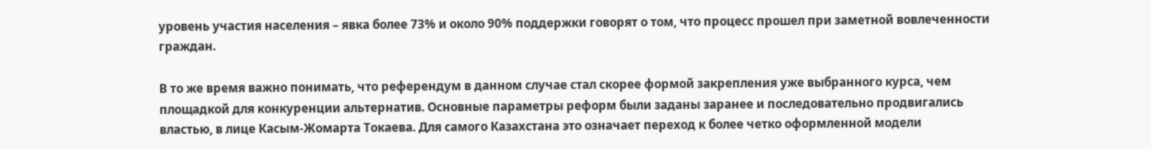уровень участия населения – явка более 73% и около 90% поддержки говорят о том, что процесс прошел при заметной вовлеченности граждан.

В то же время важно понимать, что референдум в данном случае стал скорее формой закрепления уже выбранного курса, чем площадкой для конкуренции альтернатив. Основные параметры реформ были заданы заранее и последовательно продвигались властью, в лице Касым-Жомарта Токаева. Для самого Казахстана это означает переход к более четко оформленной модели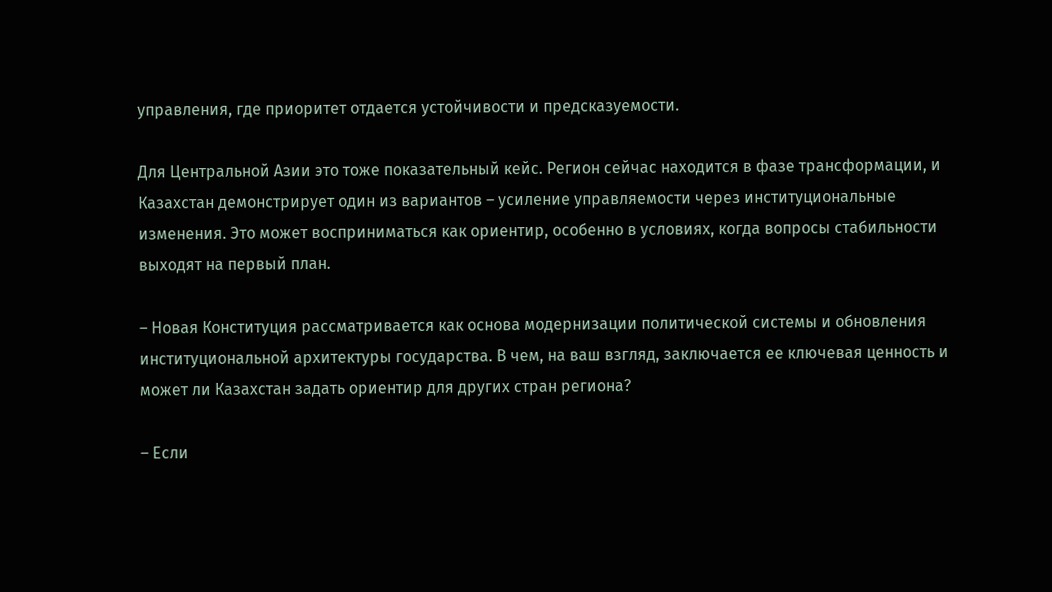управления, где приоритет отдается устойчивости и предсказуемости.

Для Центральной Азии это тоже показательный кейс. Регион сейчас находится в фазе трансформации, и Казахстан демонстрирует один из вариантов – усиление управляемости через институциональные изменения. Это может восприниматься как ориентир, особенно в условиях, когда вопросы стабильности выходят на первый план.

– Новая Конституция рассматривается как основа модернизации политической системы и обновления институциональной архитектуры государства. В чем, на ваш взгляд, заключается ее ключевая ценность и может ли Казахстан задать ориентир для других стран региона?

– Если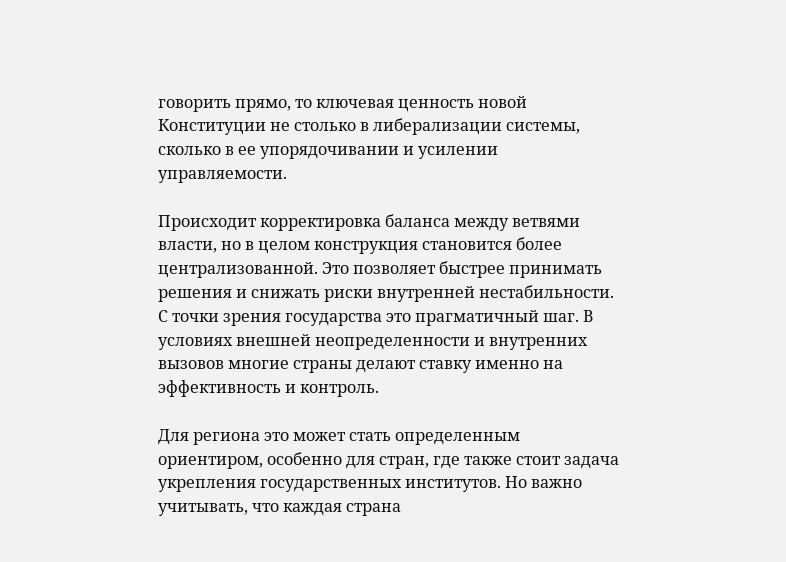говорить прямо, то ключевая ценность новой Конституции не столько в либерализации системы, сколько в ее упорядочивании и усилении управляемости.

Происходит корректировка баланса между ветвями власти, но в целом конструкция становится более централизованной. Это позволяет быстрее принимать решения и снижать риски внутренней нестабильности. С точки зрения государства это прагматичный шаг. В условиях внешней неопределенности и внутренних вызовов многие страны делают ставку именно на эффективность и контроль.

Для региона это может стать определенным ориентиром, особенно для стран, где также стоит задача укрепления государственных институтов. Но важно учитывать, что каждая страна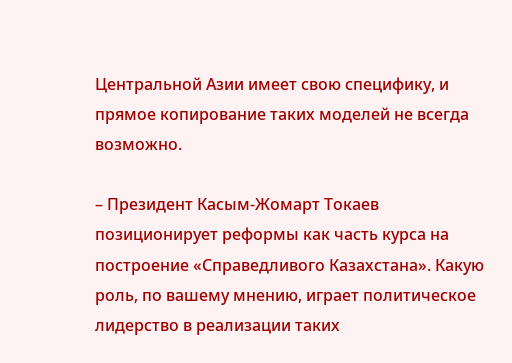Центральной Азии имеет свою специфику, и прямое копирование таких моделей не всегда возможно.

– Президент Касым-Жомарт Токаев позиционирует реформы как часть курса на построение «Справедливого Казахстана». Какую роль, по вашему мнению, играет политическое лидерство в реализации таких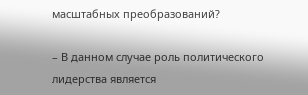масштабных преобразований?

– В данном случае роль политического лидерства является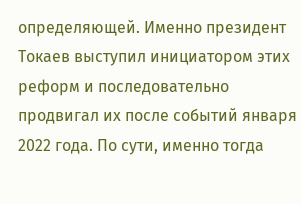определяющей. Именно президент Токаев выступил инициатором этих реформ и последовательно продвигал их после событий января 2022 года. По сути, именно тогда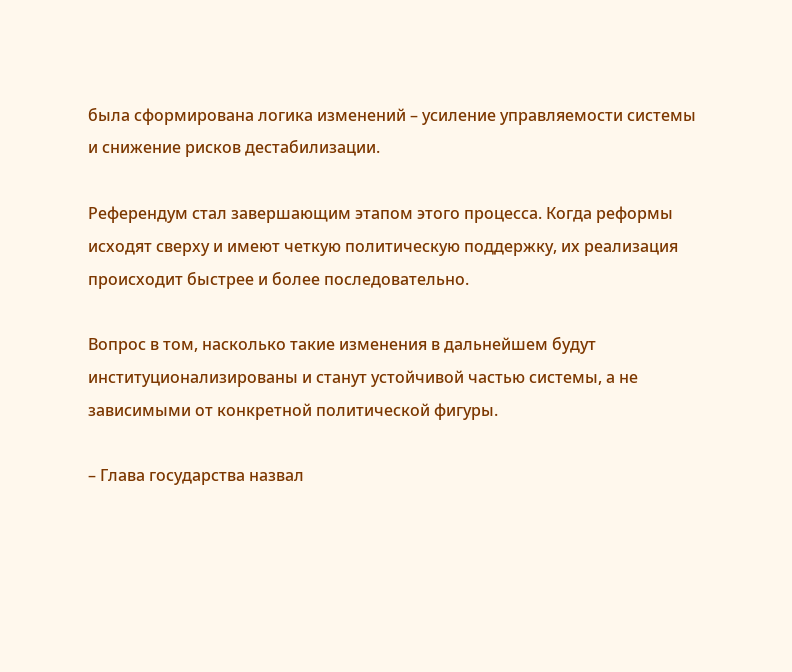была сформирована логика изменений – усиление управляемости системы и снижение рисков дестабилизации.

Референдум стал завершающим этапом этого процесса. Когда реформы исходят сверху и имеют четкую политическую поддержку, их реализация происходит быстрее и более последовательно.

Вопрос в том, насколько такие изменения в дальнейшем будут институционализированы и станут устойчивой частью системы, а не зависимыми от конкретной политической фигуры.

– Глава государства назвал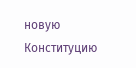новую Конституцию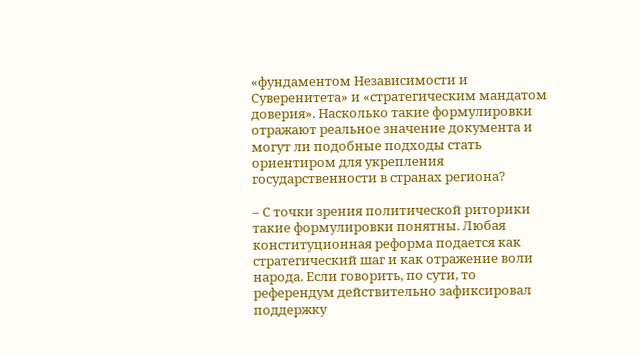«фундаментом Независимости и Суверенитета» и «стратегическим мандатом доверия». Насколько такие формулировки отражают реальное значение документа и могут ли подобные подходы стать ориентиром для укрепления государственности в странах региона?

– С точки зрения политической риторики такие формулировки понятны. Любая конституционная реформа подается как стратегический шаг и как отражение воли народа. Если говорить, по сути, то референдум действительно зафиксировал поддержку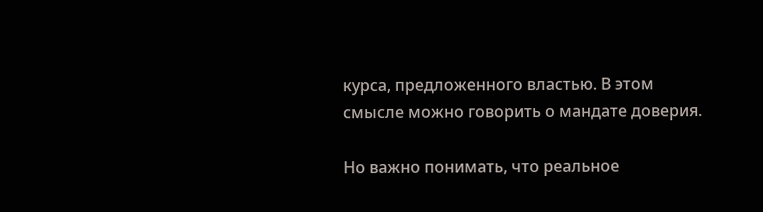курса, предложенного властью. В этом смысле можно говорить о мандате доверия.

Но важно понимать, что реальное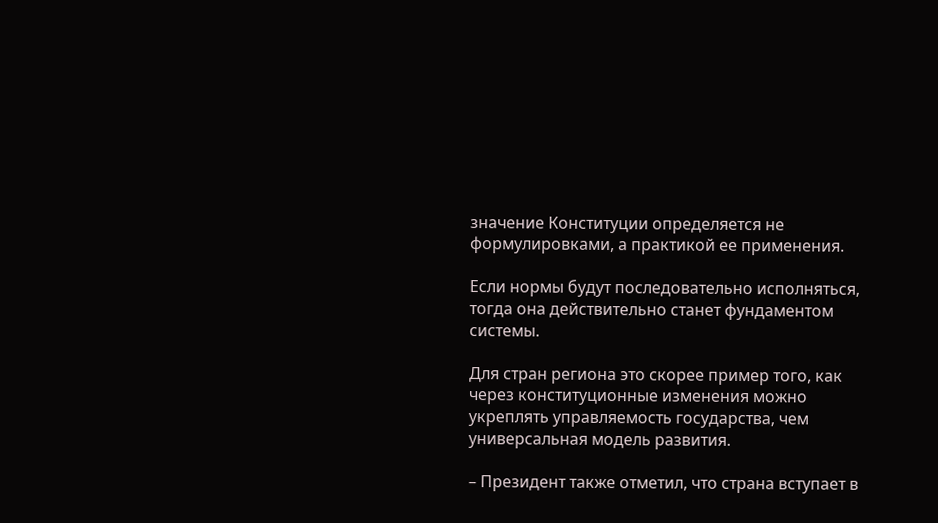значение Конституции определяется не формулировками, а практикой ее применения.

Если нормы будут последовательно исполняться, тогда она действительно станет фундаментом системы.

Для стран региона это скорее пример того, как через конституционные изменения можно укреплять управляемость государства, чем универсальная модель развития.

– Президент также отметил, что страна вступает в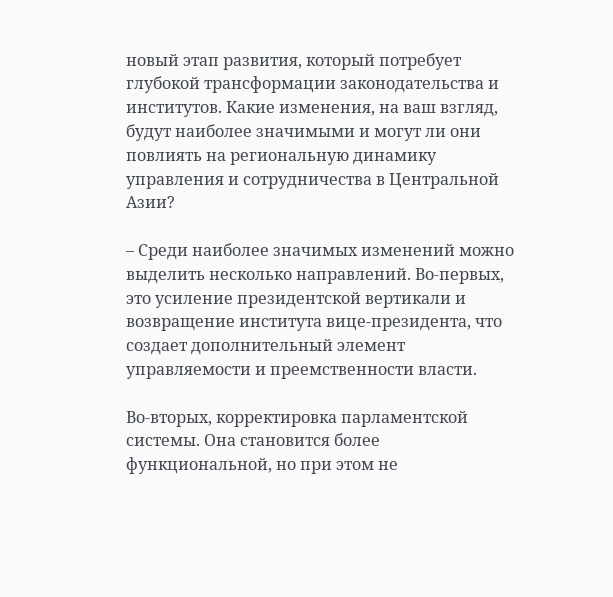новый этап развития, который потребует глубокой трансформации законодательства и институтов. Какие изменения, на ваш взгляд, будут наиболее значимыми и могут ли они повлиять на региональную динамику управления и сотрудничества в Центральной Азии?

– Среди наиболее значимых изменений можно выделить несколько направлений. Во-первых, это усиление президентской вертикали и возвращение института вице-президента, что создает дополнительный элемент управляемости и преемственности власти.

Во-вторых, корректировка парламентской системы. Она становится более функциональной, но при этом не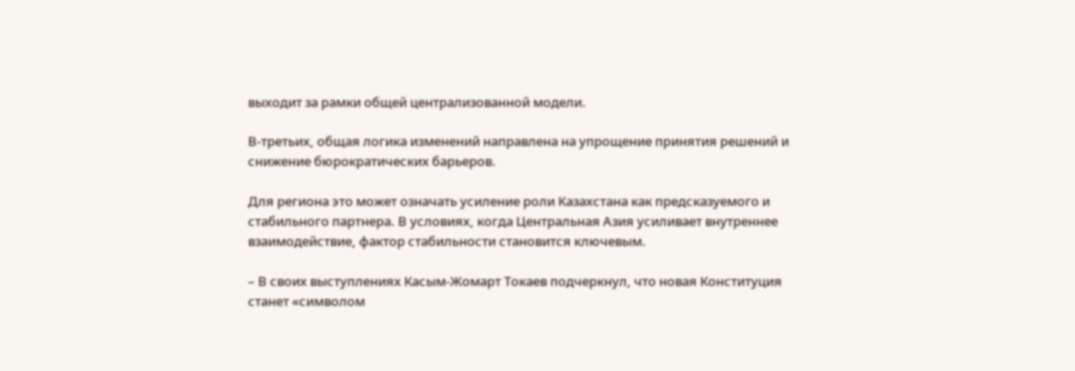выходит за рамки общей централизованной модели.

В-третьих, общая логика изменений направлена на упрощение принятия решений и снижение бюрократических барьеров.

Для региона это может означать усиление роли Казахстана как предсказуемого и стабильного партнера. В условиях, когда Центральная Азия усиливает внутреннее взаимодействие, фактор стабильности становится ключевым.

– В своих выступлениях Касым-Жомарт Токаев подчеркнул, что новая Конституция станет «символом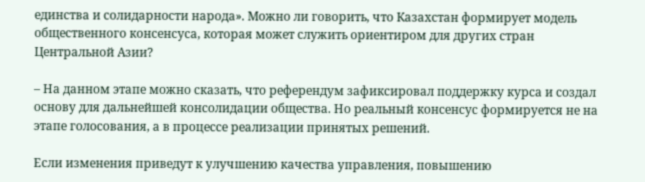единства и солидарности народа». Можно ли говорить, что Казахстан формирует модель общественного консенсуса, которая может служить ориентиром для других стран Центральной Азии?

– На данном этапе можно сказать, что референдум зафиксировал поддержку курса и создал основу для дальнейшей консолидации общества. Но реальный консенсус формируется не на этапе голосования, а в процессе реализации принятых решений.

Если изменения приведут к улучшению качества управления, повышению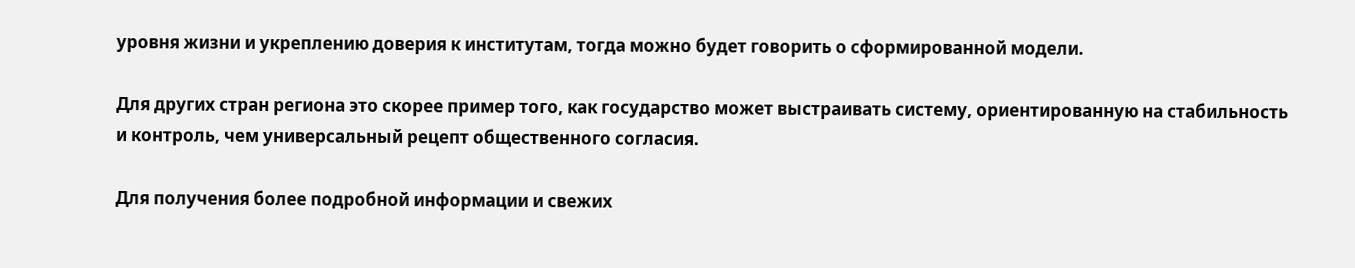уровня жизни и укреплению доверия к институтам, тогда можно будет говорить о сформированной модели.

Для других стран региона это скорее пример того, как государство может выстраивать систему, ориентированную на стабильность и контроль, чем универсальный рецепт общественного согласия.

Для получения более подробной информации и свежих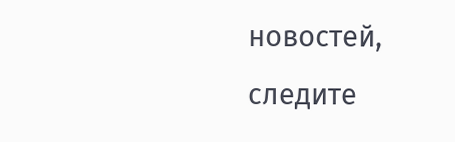новостей, следите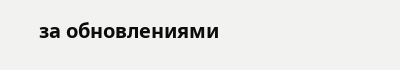за обновлениями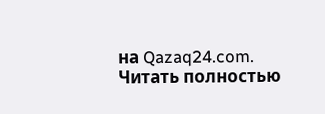на Qazaq24.com.
Читать полностью